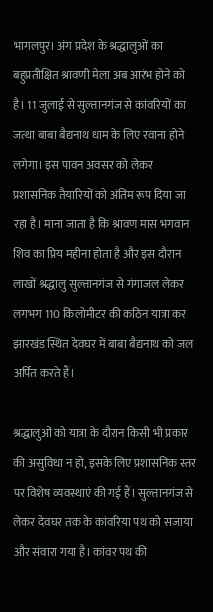भागलपुर। अंग प्रदेश के श्रद्धालुओं का बहुप्रतीक्षित श्रावणी मेला अब आरंभ होने को है। 11 जुलाई से सुल्तानगंज से कांवरियों का जत्था बाबा बैद्यनाथ धाम के लिए रवाना होने लगेगा। इस पावन अवसर को लेकर प्रशासनिक तैयारियों को अंतिम रूप दिया जा रहा है। माना जाता है कि श्रावण मास भगवान शिव का प्रिय महीना होता है और इस दौरान लाखों श्रद्धालु सुल्तानगंज से गंगाजल लेकर लगभग 110 किलोमीटर की कठिन यात्रा कर झारखंड स्थित देवघर में बाबा बैद्यनाथ को जल अर्पित करते हैं।

श्रद्धालुओं को यात्रा के दौरान किसी भी प्रकार की असुविधा न हो, इसके लिए प्रशासनिक स्तर पर विशेष व्यवस्थाएं की गई हैं। सुल्तानगंज से लेकर देवघर तक के कांवरिया पथ को सजाया और संवारा गया है। कांवर पथ की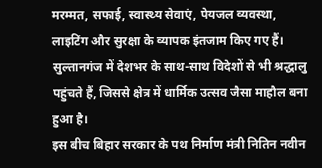मरम्मत, सफाई, स्वास्थ्य सेवाएं, पेयजल व्यवस्था, लाइटिंग और सुरक्षा के व्यापक इंतजाम किए गए हैं। सुल्तानगंज में देशभर के साथ-साथ विदेशों से भी श्रद्धालु पहुंचते हैं, जिससे क्षेत्र में धार्मिक उत्सव जैसा माहौल बना हुआ है।
इस बीच बिहार सरकार के पथ निर्माण मंत्री नितिन नवीन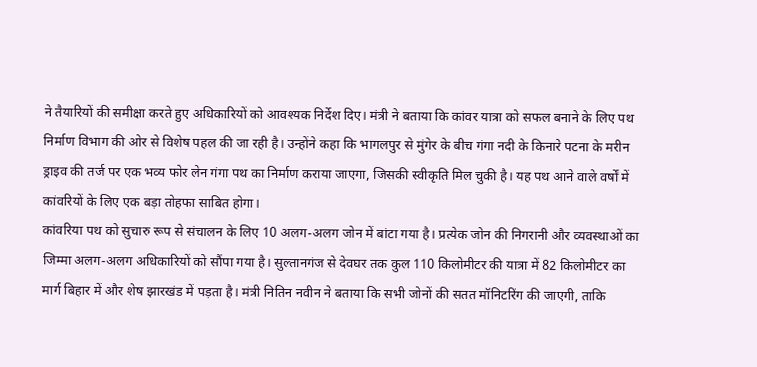ने तैयारियों की समीक्षा करते हुए अधिकारियों को आवश्यक निर्देश दिए। मंत्री ने बताया कि कांवर यात्रा को सफल बनाने के लिए पथ निर्माण विभाग की ओर से विशेष पहल की जा रही है। उन्होंने कहा कि भागलपुर से मुंगेर के बीच गंगा नदी के किनारे पटना के मरीन ड्राइव की तर्ज पर एक भव्य फोर लेन गंगा पथ का निर्माण कराया जाएगा, जिसकी स्वीकृति मिल चुकी है। यह पथ आने वाले वर्षों में कांवरियों के लिए एक बड़ा तोहफा साबित होगा।
कांवरिया पथ को सुचारु रूप से संचालन के लिए 10 अलग-अलग जोन में बांटा गया है। प्रत्येक जोन की निगरानी और व्यवस्थाओं का जिम्मा अलग-अलग अधिकारियों को सौंपा गया है। सुल्तानगंज से देवघर तक कुल 110 किलोमीटर की यात्रा में 82 किलोमीटर का मार्ग बिहार में और शेष झारखंड में पड़ता है। मंत्री नितिन नवीन ने बताया कि सभी जोनों की सतत मॉनिटरिंग की जाएगी, ताकि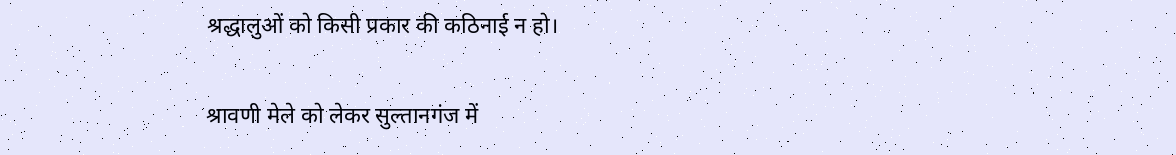श्रद्धालुओं को किसी प्रकार की कठिनाई न हो।


श्रावणी मेले को लेकर सुल्तानगंज में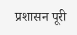प्रशासन पूरी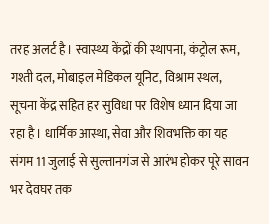तरह अलर्ट है। स्वास्थ्य केंद्रों की स्थापना, कंट्रोल रूम, गश्ती दल, मोबाइल मेडिकल यूनिट, विश्राम स्थल, सूचना केंद्र सहित हर सुविधा पर विशेष ध्यान दिया जा रहा है। धार्मिक आस्था, सेवा और शिवभक्ति का यह संगम 11 जुलाई से सुल्तानगंज से आरंभ होकर पूरे सावन भर देवघर तक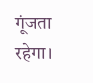गूंजता रहेगा।